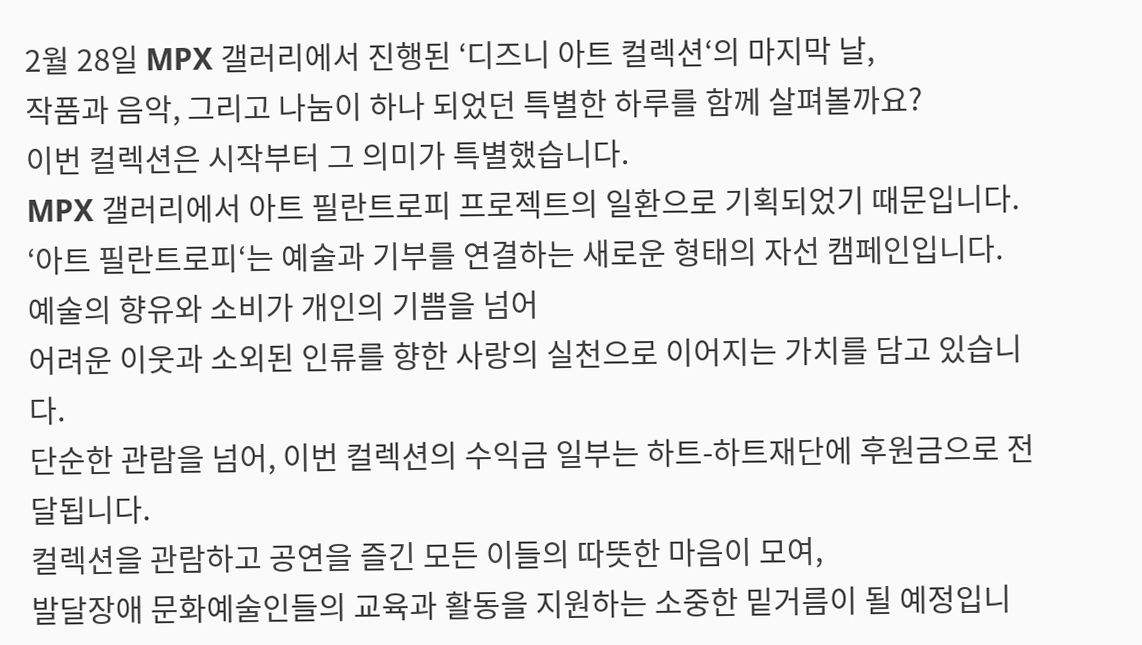2월 28일 MPX 갤러리에서 진행된 ‘디즈니 아트 컬렉션‘의 마지막 날,
작품과 음악, 그리고 나눔이 하나 되었던 특별한 하루를 함께 살펴볼까요?
이번 컬렉션은 시작부터 그 의미가 특별했습니다.
MPX 갤러리에서 아트 필란트로피 프로젝트의 일환으로 기획되었기 때문입니다.
‘아트 필란트로피‘는 예술과 기부를 연결하는 새로운 형태의 자선 캠페인입니다.
예술의 향유와 소비가 개인의 기쁨을 넘어
어려운 이웃과 소외된 인류를 향한 사랑의 실천으로 이어지는 가치를 담고 있습니다.
단순한 관람을 넘어, 이번 컬렉션의 수익금 일부는 하트-하트재단에 후원금으로 전달됩니다.
컬렉션을 관람하고 공연을 즐긴 모든 이들의 따뜻한 마음이 모여,
발달장애 문화예술인들의 교육과 활동을 지원하는 소중한 밑거름이 될 예정입니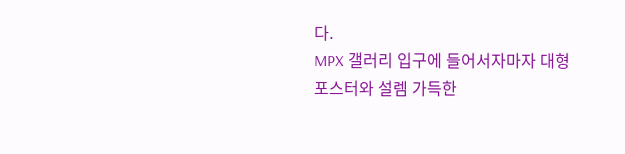다.
MPX 갤러리 입구에 들어서자마자 대형 포스터와 설렘 가득한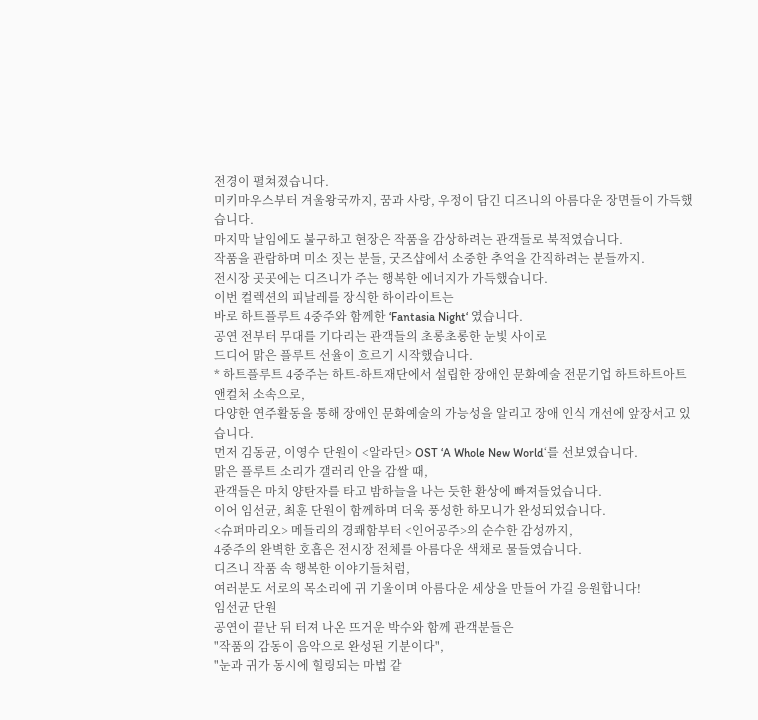전경이 펼쳐졌습니다.
미키마우스부터 겨울왕국까지, 꿈과 사랑, 우정이 담긴 디즈니의 아름다운 장면들이 가득했습니다.
마지막 날임에도 불구하고 현장은 작품을 감상하려는 관객들로 북적였습니다.
작품을 관람하며 미소 짓는 분들, 굿즈샵에서 소중한 추억을 간직하려는 분들까지.
전시장 곳곳에는 디즈니가 주는 행복한 에너지가 가득했습니다.
이번 컬렉션의 피날레를 장식한 하이라이트는
바로 하트플루트 4중주와 함께한 ‘Fantasia Night‘ 였습니다.
공연 전부터 무대를 기다리는 관객들의 초롱초롱한 눈빛 사이로
드디어 맑은 플루트 선율이 흐르기 시작했습니다.
* 하트플루트 4중주는 하트-하트재단에서 설립한 장애인 문화예술 전문기업 하트하트아트앤컬처 소속으로,
다양한 연주활동을 통해 장애인 문화예술의 가능성을 알리고 장애 인식 개선에 앞장서고 있습니다.
먼저 김동균, 이영수 단원이 <알라딘> OST ‘A Whole New World‘를 선보였습니다.
맑은 플루트 소리가 갤러리 안을 감쌀 때,
관객들은 마치 양탄자를 타고 밤하늘을 나는 듯한 환상에 빠져들었습니다.
이어 임선균, 최훈 단원이 함께하며 더욱 풍성한 하모니가 완성되었습니다.
<슈퍼마리오> 메들리의 경쾌함부터 <인어공주>의 순수한 감성까지,
4중주의 완벽한 호흡은 전시장 전체를 아름다운 색채로 물들였습니다.
디즈니 작품 속 행복한 이야기들처럼,
여러분도 서로의 목소리에 귀 기울이며 아름다운 세상을 만들어 가길 응원합니다!
임선균 단원
공연이 끝난 뒤 터져 나온 뜨거운 박수와 함께 관객분들은
"작품의 감동이 음악으로 완성된 기분이다",
"눈과 귀가 동시에 힐링되는 마법 같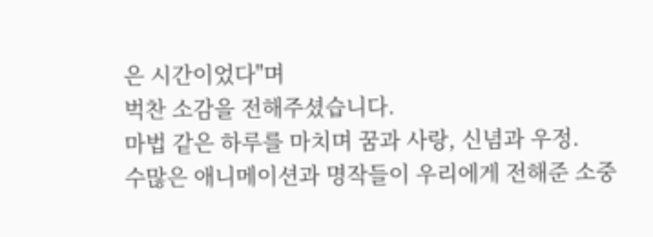은 시간이었다"며
벅찬 소감을 전해주셨습니다.
마법 같은 하루를 마치며 꿈과 사랑, 신념과 우정.
수많은 애니메이션과 명작들이 우리에게 전해준 소중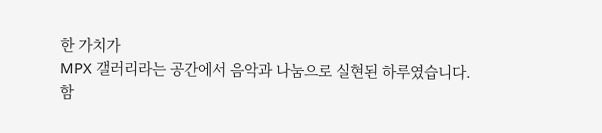한 가치가
MPX 갤러리라는 공간에서 음악과 나눔으로 실현된 하루였습니다.
함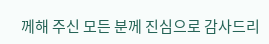께해 주신 모든 분께 진심으로 감사드리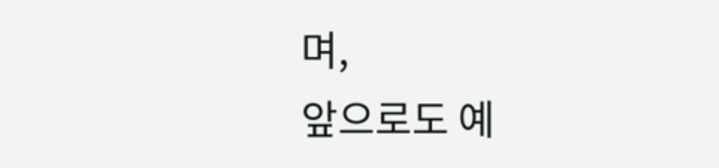며,
앞으로도 예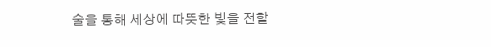술을 통해 세상에 따뜻한 빛을 전할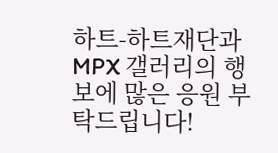하트-하트재단과 MPX 갤러리의 행보에 많은 응원 부탁드립니다!